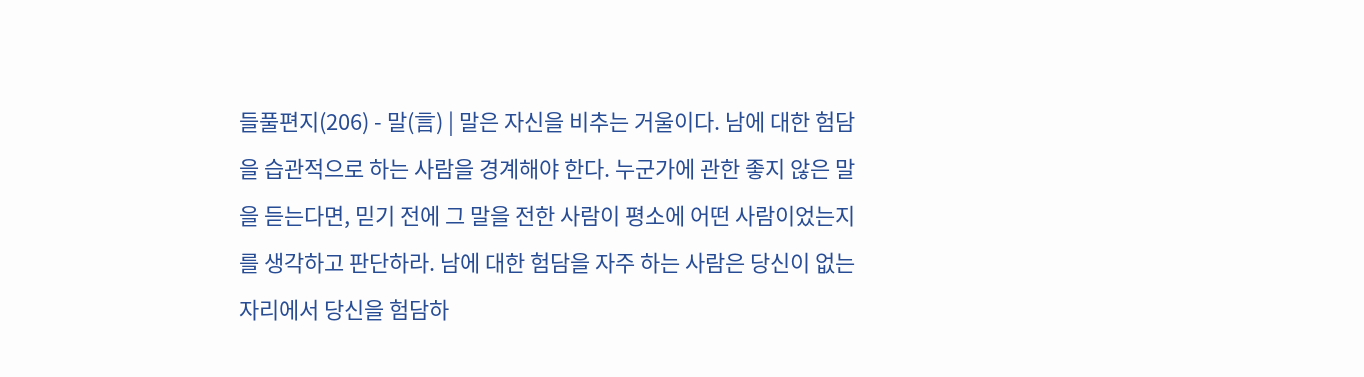들풀편지(206) - 말(言) | 말은 자신을 비추는 거울이다. 남에 대한 험담을 습관적으로 하는 사람을 경계해야 한다. 누군가에 관한 좋지 않은 말을 듣는다면, 믿기 전에 그 말을 전한 사람이 평소에 어떤 사람이었는지를 생각하고 판단하라. 남에 대한 험담을 자주 하는 사람은 당신이 없는 자리에서 당신을 험담하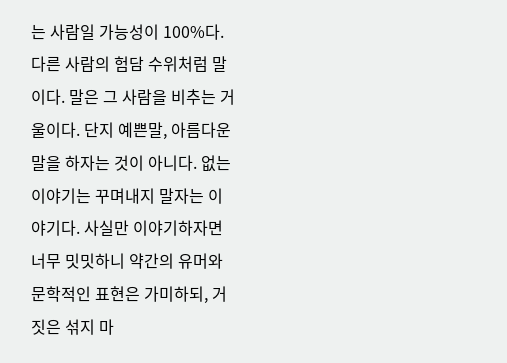는 사람일 가능성이 100%다. 다른 사람의 험담 수위처럼 말이다. 말은 그 사람을 비추는 거울이다. 단지 예쁜말, 아름다운 말을 하자는 것이 아니다. 없는 이야기는 꾸며내지 말자는 이야기다. 사실만 이야기하자면 너무 밋밋하니 약간의 유머와 문학적인 표현은 가미하되, 거짓은 섞지 마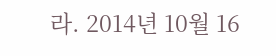라. 2014년 10월 16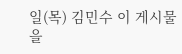일(목) 김민수 이 게시물을